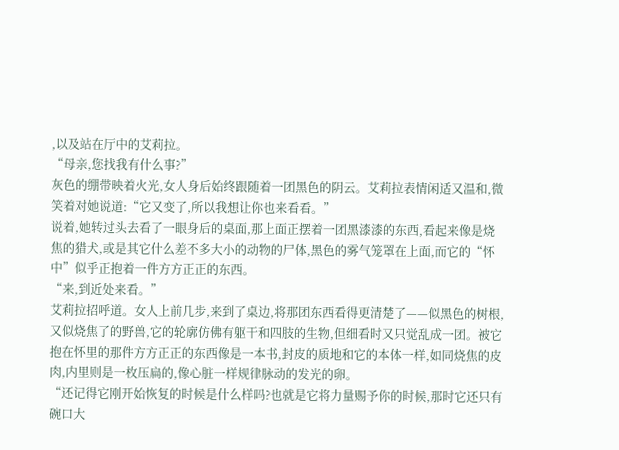,以及站在厅中的艾莉拉。
“母亲,您找我有什么事?”
灰色的绷带映着火光,女人身后始终跟随着一团黑色的阴云。艾莉拉表情闲适又温和,微笑着对她说道:“它又变了,所以我想让你也来看看。”
说着,她转过头去看了一眼身后的桌面,那上面正摆着一团黑漆漆的东西,看起来像是烧焦的猎犬,或是其它什么差不多大小的动物的尸体,黑色的雾气笼罩在上面,而它的“怀中”似乎正抱着一件方方正正的东西。
“来,到近处来看。”
艾莉拉招呼道。女人上前几步,来到了桌边,将那团东西看得更清楚了——似黑色的树根,又似烧焦了的野兽,它的轮廓仿佛有躯干和四肢的生物,但细看时又只觉乱成一团。被它抱在怀里的那件方方正正的东西像是一本书,封皮的质地和它的本体一样,如同烧焦的皮肉,内里则是一枚压扁的,像心脏一样规律脉动的发光的卵。
“还记得它刚开始恢复的时候是什么样吗?也就是它将力量赐予你的时候,那时它还只有碗口大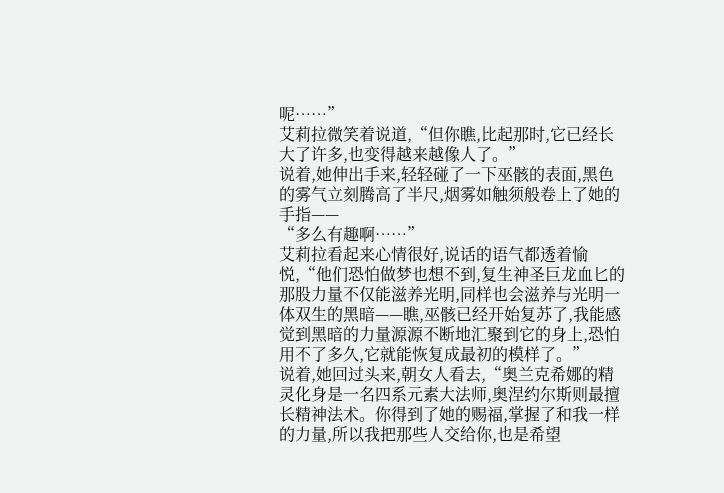呢……”
艾莉拉微笑着说道,“但你瞧,比起那时,它已经长大了许多,也变得越来越像人了。”
说着,她伸出手来,轻轻碰了一下巫骸的表面,黑色的雾气立刻腾高了半尺,烟雾如触须般卷上了她的手指——
“多么有趣啊……”
艾莉拉看起来心情很好,说话的语气都透着愉悦,“他们恐怕做梦也想不到,复生神圣巨龙血匕的那股力量不仅能滋养光明,同样也会滋养与光明一体双生的黑暗——瞧,巫骸已经开始复苏了,我能感觉到黑暗的力量源源不断地汇聚到它的身上,恐怕用不了多久,它就能恢复成最初的模样了。”
说着,她回过头来,朝女人看去,“奥兰克希娜的精灵化身是一名四系元素大法师,奥涅约尔斯则最擅长精神法术。你得到了她的赐福,掌握了和我一样的力量,所以我把那些人交给你,也是希望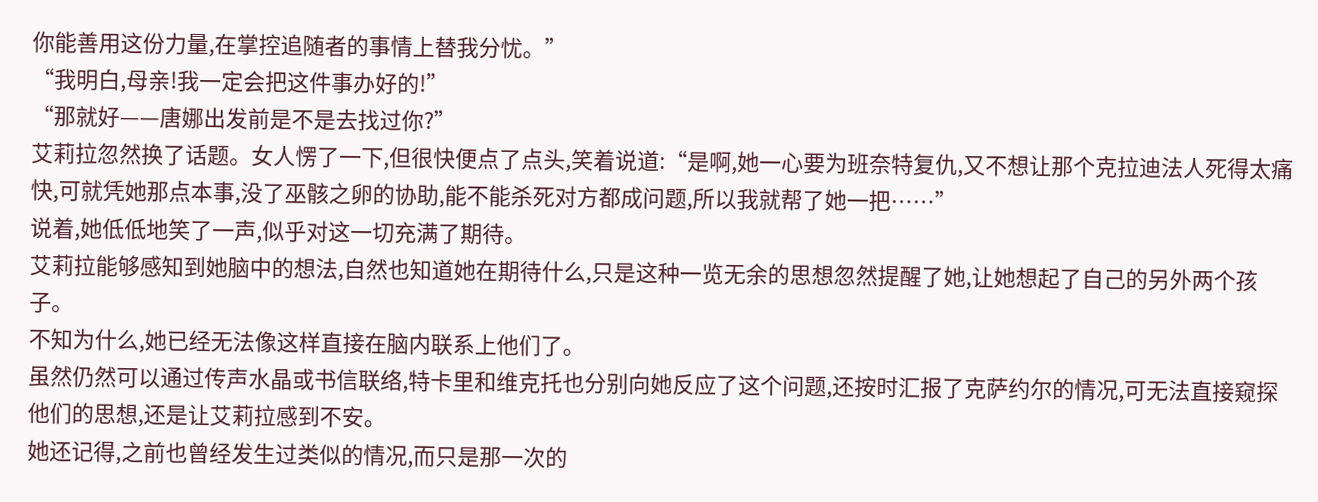你能善用这份力量,在掌控追随者的事情上替我分忧。”
“我明白,母亲!我一定会把这件事办好的!”
“那就好——唐娜出发前是不是去找过你?”
艾莉拉忽然换了话题。女人愣了一下,但很快便点了点头,笑着说道:“是啊,她一心要为班奈特复仇,又不想让那个克拉迪法人死得太痛快,可就凭她那点本事,没了巫骸之卵的协助,能不能杀死对方都成问题,所以我就帮了她一把……”
说着,她低低地笑了一声,似乎对这一切充满了期待。
艾莉拉能够感知到她脑中的想法,自然也知道她在期待什么,只是这种一览无余的思想忽然提醒了她,让她想起了自己的另外两个孩子。
不知为什么,她已经无法像这样直接在脑内联系上他们了。
虽然仍然可以通过传声水晶或书信联络,特卡里和维克托也分别向她反应了这个问题,还按时汇报了克萨约尔的情况,可无法直接窥探他们的思想,还是让艾莉拉感到不安。
她还记得,之前也曾经发生过类似的情况,而只是那一次的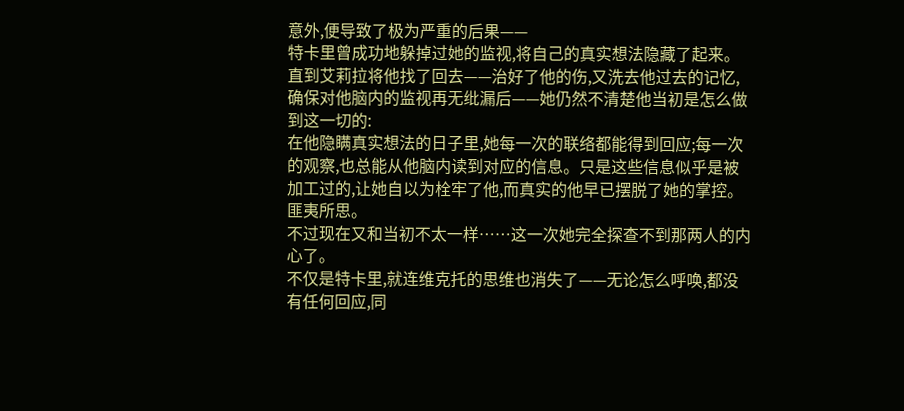意外,便导致了极为严重的后果——
特卡里曾成功地躲掉过她的监视,将自己的真实想法隐藏了起来。
直到艾莉拉将他找了回去——治好了他的伤,又洗去他过去的记忆,确保对他脑内的监视再无纰漏后——她仍然不清楚他当初是怎么做到这一切的:
在他隐瞒真实想法的日子里,她每一次的联络都能得到回应;每一次的观察,也总能从他脑内读到对应的信息。只是这些信息似乎是被加工过的,让她自以为栓牢了他,而真实的他早已摆脱了她的掌控。
匪夷所思。
不过现在又和当初不太一样……这一次她完全探查不到那两人的内心了。
不仅是特卡里,就连维克托的思维也消失了——无论怎么呼唤,都没有任何回应,同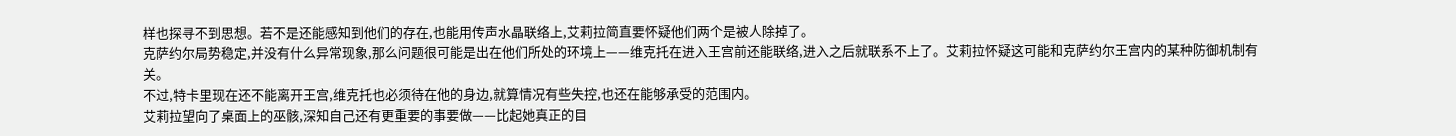样也探寻不到思想。若不是还能感知到他们的存在,也能用传声水晶联络上,艾莉拉简直要怀疑他们两个是被人除掉了。
克萨约尔局势稳定,并没有什么异常现象,那么问题很可能是出在他们所处的环境上——维克托在进入王宫前还能联络,进入之后就联系不上了。艾莉拉怀疑这可能和克萨约尔王宫内的某种防御机制有关。
不过,特卡里现在还不能离开王宫,维克托也必须待在他的身边,就算情况有些失控,也还在能够承受的范围内。
艾莉拉望向了桌面上的巫骸,深知自己还有更重要的事要做——比起她真正的目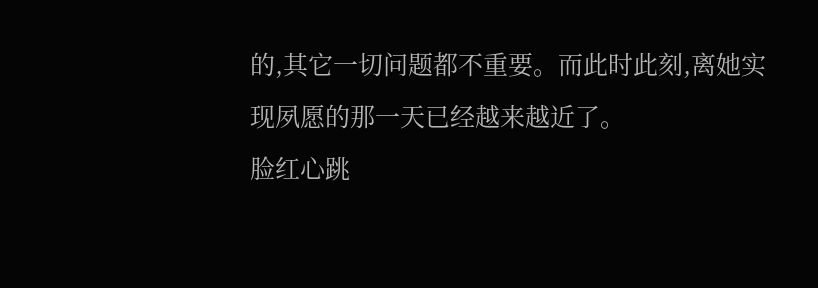的,其它一切问题都不重要。而此时此刻,离她实现夙愿的那一天已经越来越近了。
脸红心跳